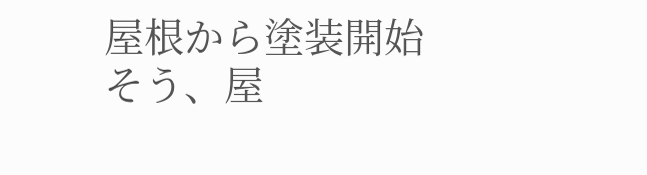屋根から塗装開始
そう、屋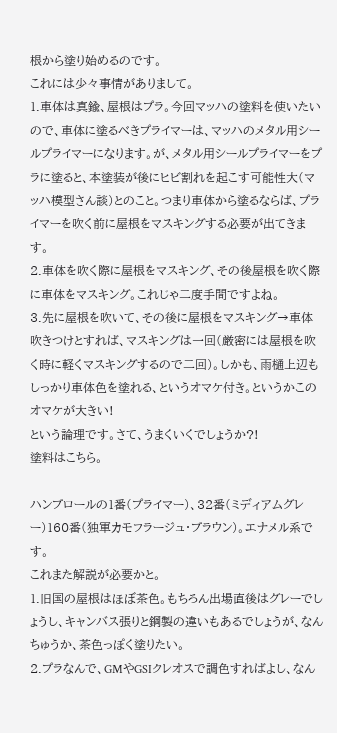根から塗り始めるのです。
これには少々事情がありまして。
1.車体は真鍮、屋根はプラ。今回マッハの塗料を使いたいので、車体に塗るべきプライマーは、マッハのメタル用シールプライマーになります。が、メタル用シールプライマーをプラに塗ると、本塗装が後にヒビ割れを起こす可能性大(マッハ模型さん談)とのこと。つまり車体から塗るならば、プライマーを吹く前に屋根をマスキングする必要が出てきます。
2.車体を吹く際に屋根をマスキング、その後屋根を吹く際に車体をマスキング。これじゃ二度手間ですよね。
3.先に屋根を吹いて、その後に屋根をマスキング→車体吹きつけとすれば、マスキングは一回(厳密には屋根を吹く時に軽くマスキングするので二回)。しかも、雨樋上辺もしっかり車体色を塗れる、というオマケ付き。というかこのオマケが大きい!
という論理です。さて、うまくいくでしょうか?!
塗料はこちら。

ハンブロールの1番(プライマー)、32番(ミディアムグレー)160番(独軍カモフラージュ・ブラウン)。エナメル系です。
これまた解説が必要かと。
1.旧国の屋根はほぼ茶色。もちろん出場直後はグレーでしょうし、キャンバス張りと鋼製の違いもあるでしょうが、なんちゅうか、茶色っぽく塗りたい。
2.プラなんで、GMやGSIクレオスで調色すればよし、なん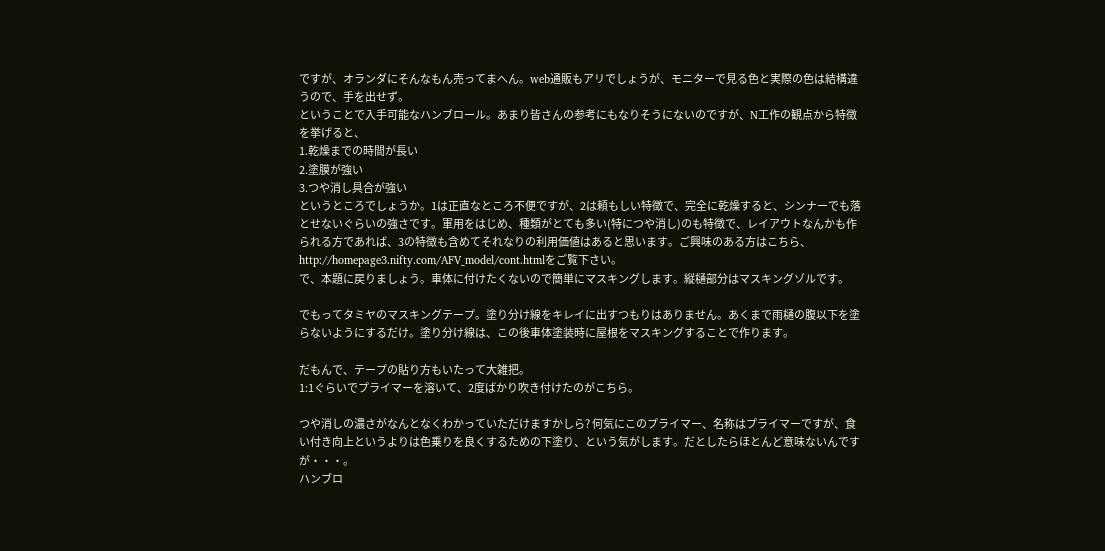ですが、オランダにそんなもん売ってまへん。web通販もアリでしょうが、モニターで見る色と実際の色は結構違うので、手を出せず。
ということで入手可能なハンブロール。あまり皆さんの参考にもなりそうにないのですが、N工作の観点から特徴を挙げると、
1.乾燥までの時間が長い
2.塗膜が強い
3.つや消し具合が強い
というところでしょうか。1は正直なところ不便ですが、2は頼もしい特徴で、完全に乾燥すると、シンナーでも落とせないぐらいの強さです。軍用をはじめ、種類がとても多い(特につや消し)のも特徴で、レイアウトなんかも作られる方であれば、3の特徴も含めてそれなりの利用価値はあると思います。ご興味のある方はこちら、http://homepage3.nifty.com/AFV_model/cont.htmlをご覧下さい。
で、本題に戻りましょう。車体に付けたくないので簡単にマスキングします。縦樋部分はマスキングゾルです。

でもってタミヤのマスキングテープ。塗り分け線をキレイに出すつもりはありません。あくまで雨樋の腹以下を塗らないようにするだけ。塗り分け線は、この後車体塗装時に屋根をマスキングすることで作ります。

だもんで、テープの貼り方もいたって大雑把。
1:1ぐらいでプライマーを溶いて、2度ばかり吹き付けたのがこちら。

つや消しの濃さがなんとなくわかっていただけますかしら? 何気にこのプライマー、名称はプライマーですが、食い付き向上というよりは色乗りを良くするための下塗り、という気がします。だとしたらほとんど意味ないんですが・・・。
ハンブロ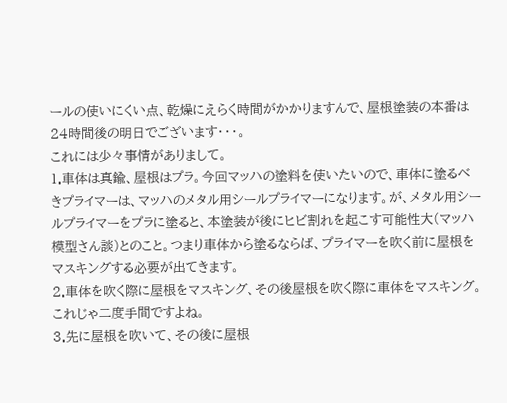ールの使いにくい点、乾燥にえらく時間がかかりますんで、屋根塗装の本番は24時間後の明日でございます・・・。
これには少々事情がありまして。
1.車体は真鍮、屋根はプラ。今回マッハの塗料を使いたいので、車体に塗るべきプライマーは、マッハのメタル用シールプライマーになります。が、メタル用シールプライマーをプラに塗ると、本塗装が後にヒビ割れを起こす可能性大(マッハ模型さん談)とのこと。つまり車体から塗るならば、プライマーを吹く前に屋根をマスキングする必要が出てきます。
2.車体を吹く際に屋根をマスキング、その後屋根を吹く際に車体をマスキング。これじゃ二度手間ですよね。
3.先に屋根を吹いて、その後に屋根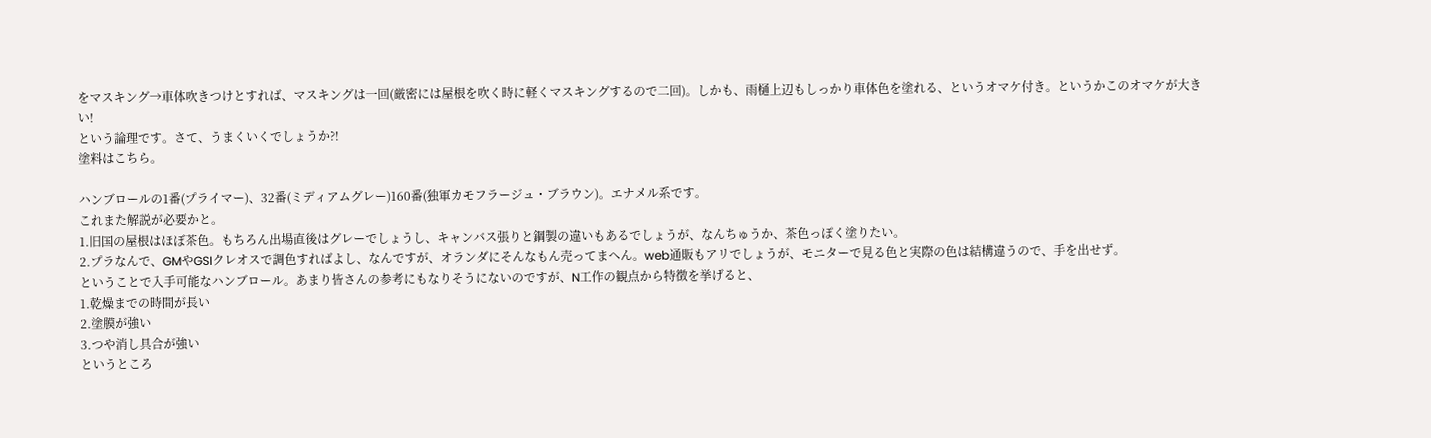をマスキング→車体吹きつけとすれば、マスキングは一回(厳密には屋根を吹く時に軽くマスキングするので二回)。しかも、雨樋上辺もしっかり車体色を塗れる、というオマケ付き。というかこのオマケが大きい!
という論理です。さて、うまくいくでしょうか?!
塗料はこちら。

ハンブロールの1番(プライマー)、32番(ミディアムグレー)160番(独軍カモフラージュ・ブラウン)。エナメル系です。
これまた解説が必要かと。
1.旧国の屋根はほぼ茶色。もちろん出場直後はグレーでしょうし、キャンバス張りと鋼製の違いもあるでしょうが、なんちゅうか、茶色っぽく塗りたい。
2.プラなんで、GMやGSIクレオスで調色すればよし、なんですが、オランダにそんなもん売ってまへん。web通販もアリでしょうが、モニターで見る色と実際の色は結構違うので、手を出せず。
ということで入手可能なハンブロール。あまり皆さんの参考にもなりそうにないのですが、N工作の観点から特徴を挙げると、
1.乾燥までの時間が長い
2.塗膜が強い
3.つや消し具合が強い
というところ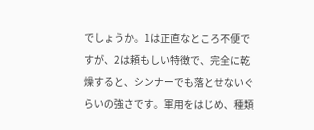でしょうか。1は正直なところ不便ですが、2は頼もしい特徴で、完全に乾燥すると、シンナーでも落とせないぐらいの強さです。軍用をはじめ、種類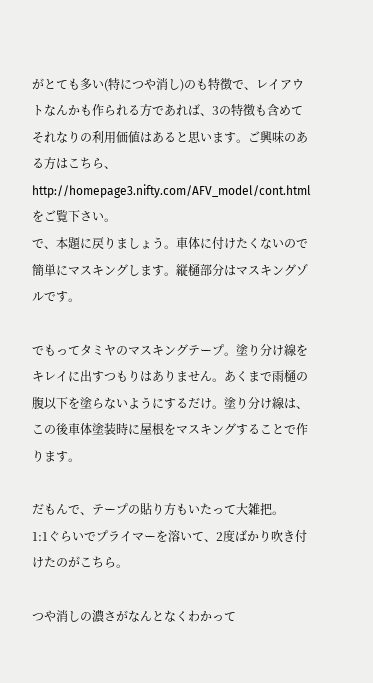がとても多い(特につや消し)のも特徴で、レイアウトなんかも作られる方であれば、3の特徴も含めてそれなりの利用価値はあると思います。ご興味のある方はこちら、http://homepage3.nifty.com/AFV_model/cont.htmlをご覧下さい。
で、本題に戻りましょう。車体に付けたくないので簡単にマスキングします。縦樋部分はマスキングゾルです。

でもってタミヤのマスキングテープ。塗り分け線をキレイに出すつもりはありません。あくまで雨樋の腹以下を塗らないようにするだけ。塗り分け線は、この後車体塗装時に屋根をマスキングすることで作ります。

だもんで、テープの貼り方もいたって大雑把。
1:1ぐらいでプライマーを溶いて、2度ばかり吹き付けたのがこちら。

つや消しの濃さがなんとなくわかって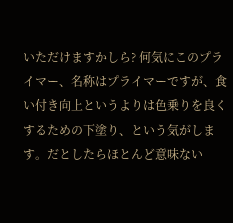いただけますかしら? 何気にこのプライマー、名称はプライマーですが、食い付き向上というよりは色乗りを良くするための下塗り、という気がします。だとしたらほとんど意味ない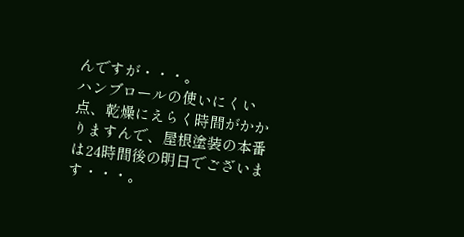んですが・・・。
ハンブロールの使いにくい点、乾燥にえらく時間がかかりますんで、屋根塗装の本番は24時間後の明日でございます・・・。